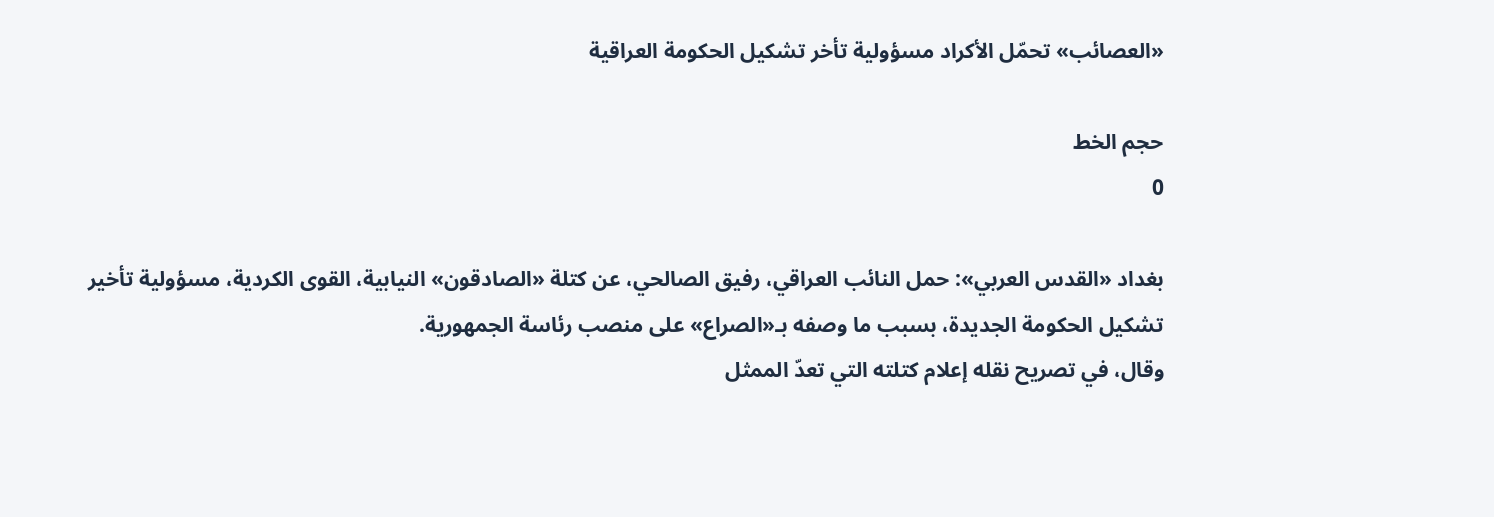«العصائب» تحمّل الأكراد مسؤولية تأخر تشكيل الحكومة العراقية

حجم الخط
0

بغداد «القدس العربي»: حمل النائب العراقي، رفيق الصالحي، عن كتلة «الصادقون» النيابية، القوى الكردية، مسؤولية تأخير تشكيل الحكومة الجديدة، بسبب ما وصفه بـ«الصراع» على منصب رئاسة الجمهورية.
وقال، في تصريح نقله إعلام كتلته التي تعدّ الممثل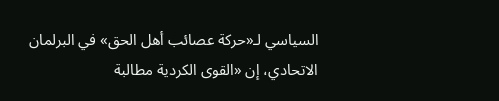السياسي لـ«حركة عصائب أهل الحق» في البرلمان الاتحادي، إن «القوى الكردية مطالبة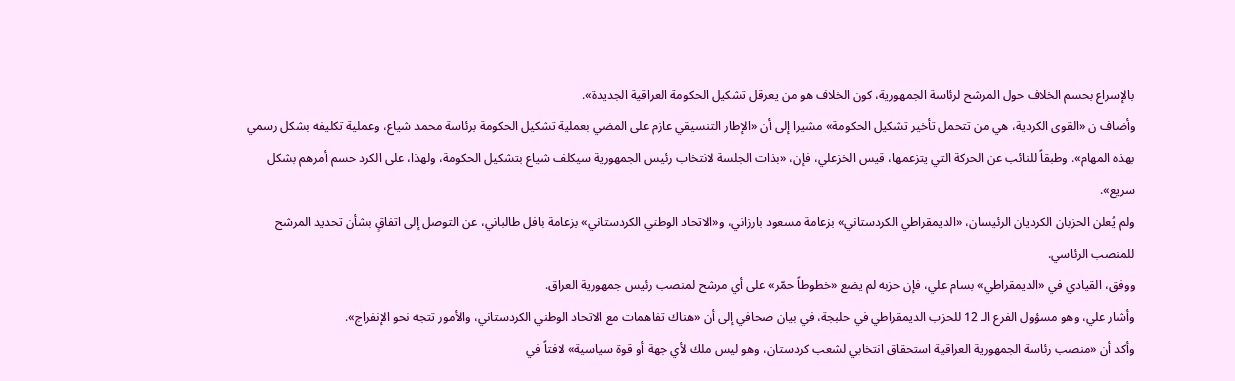بالإسراع بحسم الخلاف حول المرشح لرئاسة الجمهورية، كون الخلاف هو من يعرقل تشكيل الحكومة العراقية الجديدة».
وأضاف ن «القوى الكردية، هي من تتحمل تأخير تشكيل الحكومة» مشيرا إلى أن «الإطار التنسيقي عازم على المضي بعملية تشكيل الحكومة برئاسة محمد شياع، وعملية تكليفه بشكل رسمي بهذه المهام». وطبقاً للنائب عن الحركة التي يتزعمها، قيس الخزعلي، فإن، «بذات الجلسة لانتخاب رئيس الجمهورية سيكلف شياع بتشكيل الحكومة، ولهذا، على الكرد حسم أمرهم بشكل سريع».
ولم يُعلن الحزبان الكرديان الرئيسان، «الديمقراطي الكردستاني» بزعامة مسعود بارزاني، و«الاتحاد الوطني الكردستاني» بزعامة بافل طالباني، عن التوصل إلى اتفاقٍ بشأن تحديد المرشح للمنصب الرئاسي.
ووفق، القيادي في «الديمقراطي» بسام علي، فإن حزبه لم يضع «خطوطاً حمّر» على أي مرشح لمنصب رئيس جمهورية العراق.
وأشار علي، وهو مسؤول الفرع الـ 12 للحزب الديمقراطي في حلبجة، في بيان صحافي إلى أن «هناك تفاهمات مع الاتحاد الوطني الكردستاني، والأمور تتجه نحو الإنفراج».
وأكد أن «منصب رئاسة الجمهورية العراقية استحقاق انتخابي لشعب كردستان، وهو ليس ملك لأي جهة أو قوة سياسية» لافتاً في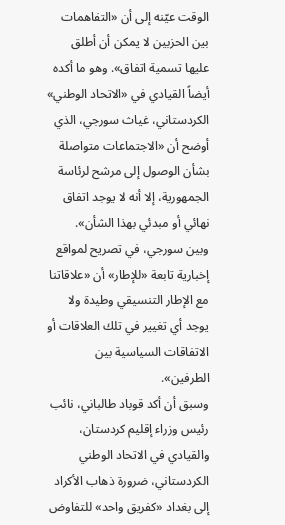الوقت عيّنه إلى أن «التفاهمات بين الحزبين لا يمكن أن أطلق عليها تسمية اتفاق». وهو ما أكده أيضاً القيادي في «الاتحاد الوطني» الكردستاني، غياث سورجي، الذي أوضح أن «الاجتماعات متواصلة بشأن الوصول إلى مرشح لرئاسة الجمهورية، إلا أنه لا يوجد اتفاق نهائي أو مبدئي بهذا الشأن».
وبين سورجي، في تصريح لمواقع إخبارية تابعة «للإطار» أن «علاقاتنا مع الإطار التنسيقي وطيدة ولا يوجد أي تغيير في تلك العلاقات أو الاتفاقات السياسية بين الطرفين».
وسبق أن أكد قوباد طالباني، نائب رئيس وزراء إقليم كردستان، والقيادي في الاتحاد الوطني الكردستاني، ضرورة ذهاب الأكراد إلى بغداد «كفريق واحد» للتفاوض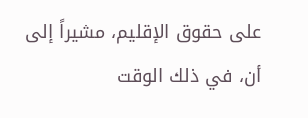على حقوق الإقليم، مشيراً إلى أن، في ذلك الوقت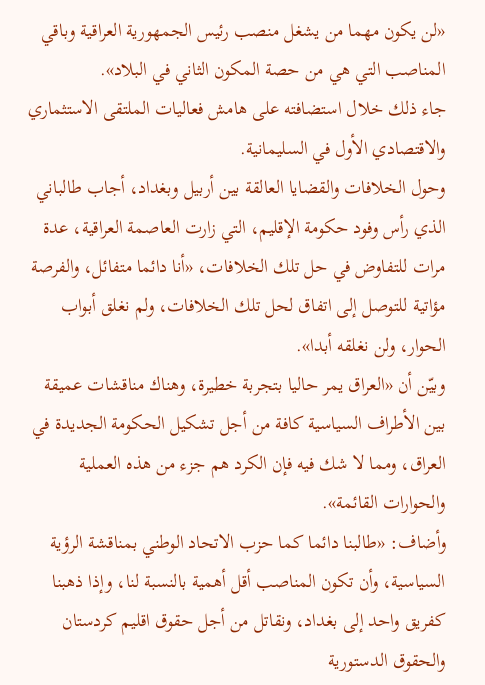«لن يكون مهما من يشغل منصب رئيس الجمهورية العراقية وباقي المناصب التي هي من حصة المكون الثاني في البلاد».
جاء ذلك خلال استضافته على هامش فعاليات الملتقى الاستثماري والاقتصادي الأول في السليمانية.
وحول الخلافات والقضايا العالقة بين أربيل وبغداد، أجاب طالباني الذي رأس وفود حكومة الإقليم، التي زارت العاصمة العراقية، عدة مرات للتفاوض في حل تلك الخلافات، «أنا دائما متفائل، والفرصة مؤاتية للتوصل إلى اتفاق لحل تلك الخلافات، ولم نغلق أبواب الحوار، ولن نغلقه أبدا».
وبيّن أن «العراق يمر حاليا بتجربة خطيرة، وهناك مناقشات عميقة بين الأطراف السياسية كافة من أجل تشكيل الحكومة الجديدة في العراق، ومما لا شك فيه فإن الكرد هم جزء من هذه العملية والحوارات القائمة».
وأضاف: «طالبنا دائما كما حزب الاتحاد الوطني بمناقشة الرؤية السياسية، وأن تكون المناصب أقل أهمية بالنسبة لنا، وإذا ذهبنا كفريق واحد إلى بغداد، ونقاتل من أجل حقوق اقليم كردستان والحقوق الدستورية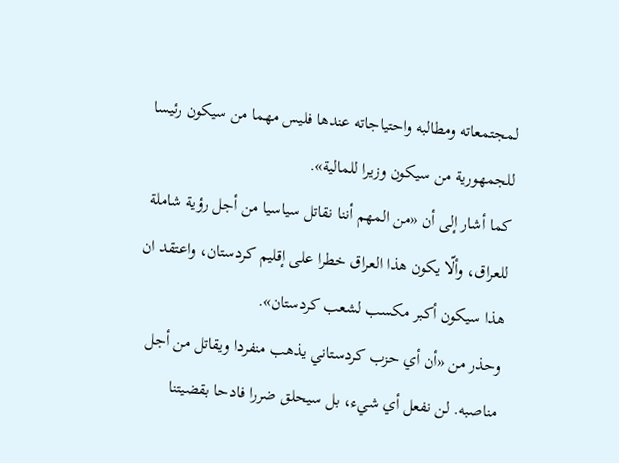لمجتمعاته ومطالبه واحتياجاته عندها فليس مهما من سيكون رئيسا للجمهورية من سيكون وزيرا للمالية».
كما أشار إلى أن «من المهم أننا نقاتل سياسيا من أجل رؤية شاملة للعراق، وألّا يكون هذا العراق خطرا على إقليم كردستان، واعتقد ان هذا سيكون أكبر مكسب لشعب كردستان».
وحذر من «أن أي حزب كردستاني يذهب منفردا ويقاتل من أجل مناصبه. لن نفعل أي شيء، بل سيحلق ضررا فادحا بقضيتنا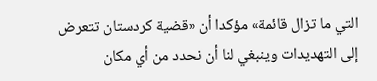التي ما تزال قائمة» مؤكدا أن «قضية كردستان تتعرض إلى التهديدات وينبغي لنا أن نحدد من أي مكان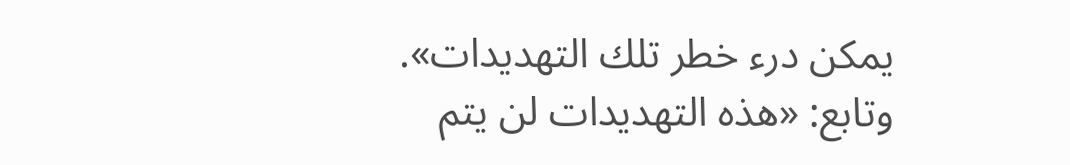يمكن درء خطر تلك التهديدات».
وتابع: «هذه التهديدات لن يتم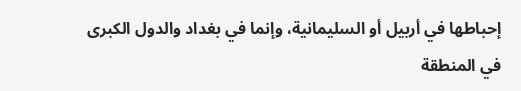إحباطها في أربيل أو السليمانية، وإنما في بغداد والدول الكبرى في المنطقة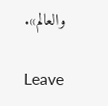والعالم».

Leave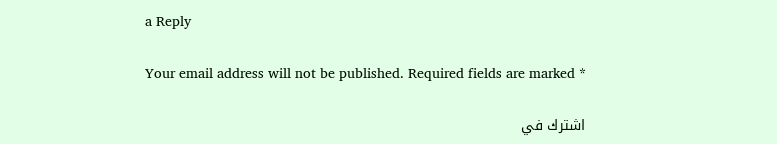a Reply

Your email address will not be published. Required fields are marked *

اشترك في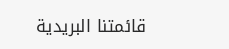قائمتنا البريدية